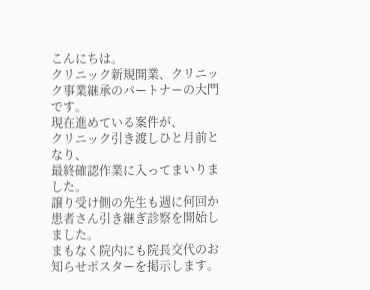こんにちは。
クリニック新規開業、クリニック事業継承のパートナーの大門です。
現在進めている案件が、
クリニック引き渡しひと月前となり、
最終確認作業に入ってまいりました。
譲り受け側の先生も週に何回か患者さん引き継ぎ診察を開始しました。
まもなく院内にも院長交代のお知らせポスターを掲示します。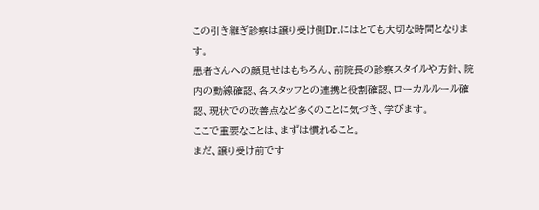この引き継ぎ診察は譲り受け側Dr.にはとても大切な時間となります。
患者さんへの顔見せはもちろん、前院長の診察スタイルや方針、院内の動線確認、各スタッフとの連携と役割確認、ローカルルール確認、現状での改善点など多くのことに気づき、学びます。
ここで重要なことは、まずは慣れること。
まだ、譲り受け前です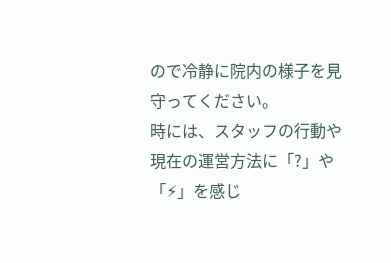ので冷静に院内の様子を見守ってください。
時には、スタッフの行動や現在の運営方法に「?」や「⚡」を感じ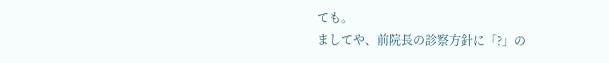ても。
ましてや、前院長の診察方針に「?」の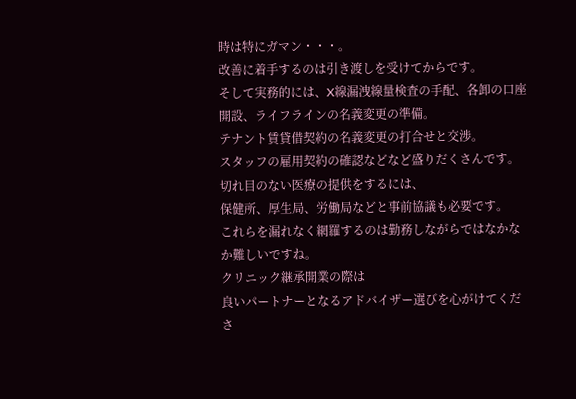時は特にガマン・・・。
改善に着手するのは引き渡しを受けてからです。
そして実務的には、X線漏洩線量検査の手配、各卸の口座開設、ライフラインの名義変更の準備。
テナント賃貸借契約の名義変更の打合せと交渉。
スタッフの雇用契約の確認などなど盛りだくさんです。
切れ目のない医療の提供をするには、
保健所、厚生局、労働局などと事前協議も必要です。
これらを漏れなく網羅するのは勤務しながらではなかなか難しいですね。
クリニック継承開業の際は
良いパートナーとなるアドバイザー選びを心がけてくださ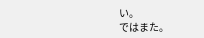い。
ではまた。